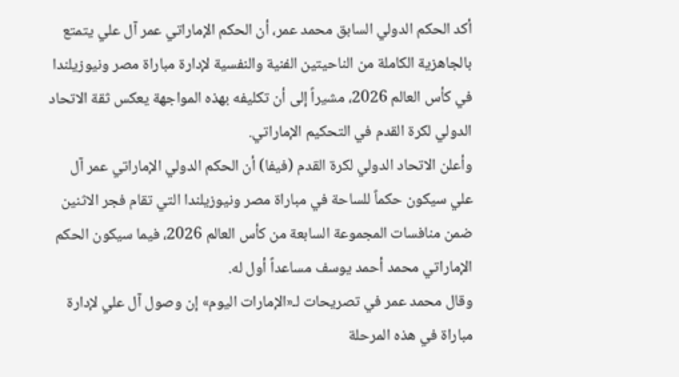أكد الحكم الدولي السابق محمد عمر، أن الحكم الإماراتي عمر آل علي يتمتع بالجاهزية الكاملة من الناحيتين الفنية والنفسية لإدارة مباراة مصر ونيوزيلندا في كأس العالم 2026، مشيراً إلى أن تكليفه بهذه المواجهة يعكس ثقة الاتحاد الدولي لكرة القدم في التحكيم الإماراتي.
وأعلن الاتحاد الدولي لكرة القدم (فيفا) أن الحكم الدولي الإماراتي عمر آل علي سيكون حكماً للساحة في مباراة مصر ونيوزيلندا التي تقام فجر الاثنين ضمن منافسات المجموعة السابعة من كأس العالم 2026، فيما سيكون الحكم الإماراتي محمد أحمد يوسف مساعداً أول له.
وقال محمد عمر في تصريحات لـ«الإمارات اليوم» إن وصول آل علي لإدارة مباراة في هذه المرحلة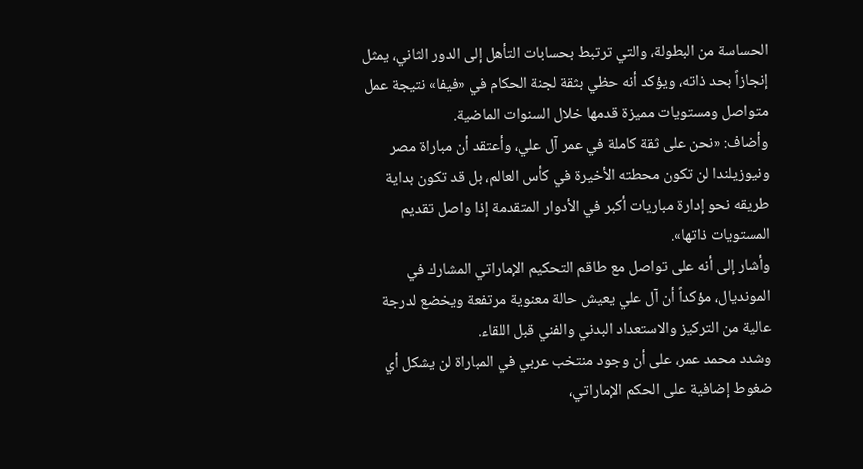الحساسة من البطولة، والتي ترتبط بحسابات التأهل إلى الدور الثاني، يمثل إنجازاً بحد ذاته، ويؤكد أنه حظي بثقة لجنة الحكام في «فيفا» نتيجة عمل متواصل ومستويات مميزة قدمها خلال السنوات الماضية.
وأضاف: «نحن على ثقة كاملة في عمر آل علي، وأعتقد أن مباراة مصر ونيوزيلندا لن تكون محطته الأخيرة في كأس العالم، بل قد تكون بداية طريقه نحو إدارة مباريات أكبر في الأدوار المتقدمة إذا واصل تقديم المستويات ذاتها».
وأشار إلى أنه على تواصل مع طاقم التحكيم الإماراتي المشارك في المونديال، مؤكداً أن آل علي يعيش حالة معنوية مرتفعة ويخضع لدرجة عالية من التركيز والاستعداد البدني والفني قبل اللقاء.
وشدد محمد عمر، على أن وجود منتخب عربي في المباراة لن يشكل أي ضغوط إضافية على الحكم الإماراتي،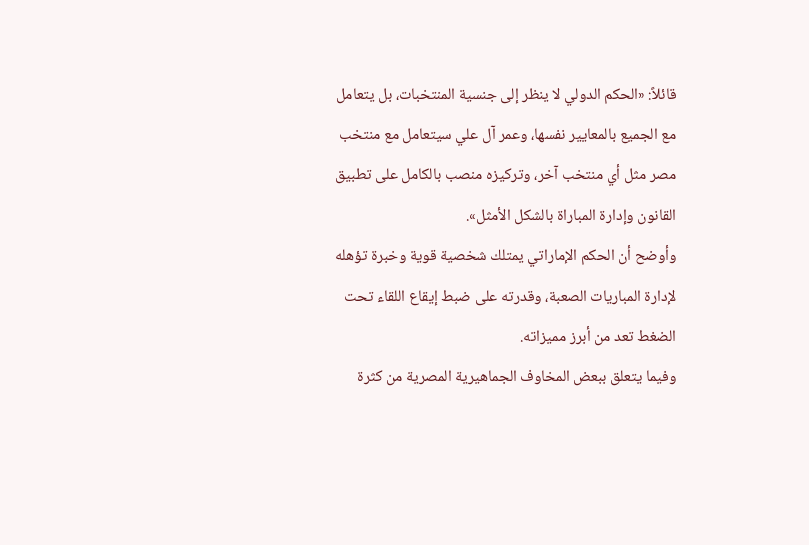قائلاً: «الحكم الدولي لا ينظر إلى جنسية المنتخبات، بل يتعامل مع الجميع بالمعايير نفسها، وعمر آل علي سيتعامل مع منتخب مصر مثل أي منتخب آخر، وتركيزه منصب بالكامل على تطبيق القانون وإدارة المباراة بالشكل الأمثل».
وأوضح أن الحكم الإماراتي يمتلك شخصية قوية وخبرة تؤهله لإدارة المباريات الصعبة، وقدرته على ضبط إيقاع اللقاء تحت الضغط تعد من أبرز مميزاته.
وفيما يتعلق ببعض المخاوف الجماهيرية المصرية من كثرة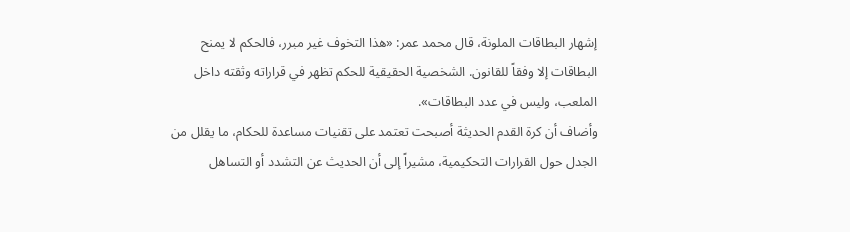إشهار البطاقات الملونة، قال محمد عمر: «هذا التخوف غير مبرر، فالحكم لا يمنح البطاقات إلا وفقاً للقانون. الشخصية الحقيقية للحكم تظهر في قراراته وثقته داخل الملعب، وليس في عدد البطاقات».
وأضاف أن كرة القدم الحديثة أصبحت تعتمد على تقنيات مساعدة للحكام، ما يقلل من الجدل حول القرارات التحكيمية، مشيراً إلى أن الحديث عن التشدد أو التساهل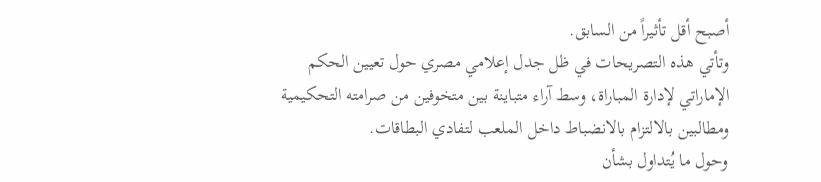أصبح أقل تأثيراً من السابق.
وتأتي هذه التصريحات في ظل جدل إعلامي مصري حول تعيين الحكم الإماراتي لإدارة المباراة، وسط آراء متباينة بين متخوفين من صرامته التحكيمية ومطالبين بالالتزام بالانضباط داخل الملعب لتفادي البطاقات.
وحول ما يُتداول بشأن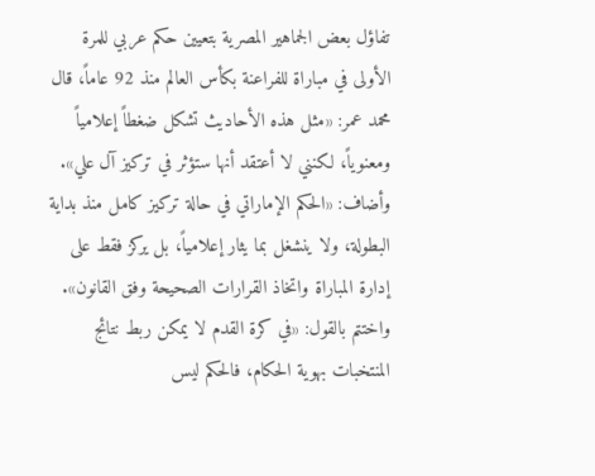تفاؤل بعض الجماهير المصرية بتعيين حكم عربي للمرة الأولى في مباراة للفراعنة بكأس العالم منذ 92 عاماً، قال محمد عمر: «مثل هذه الأحاديث تشكل ضغطاً إعلامياً ومعنوياً، لكنني لا أعتقد أنها ستؤثر في تركيز آل علي».
وأضاف: «الحكم الإماراتي في حالة تركيز كامل منذ بداية البطولة، ولا ينشغل بما يثار إعلامياً، بل يركز فقط على إدارة المباراة واتخاذ القرارات الصحيحة وفق القانون».
واختتم بالقول: «في كرة القدم لا يمكن ربط نتائج المنتخبات بهوية الحكام، فالحكم ليس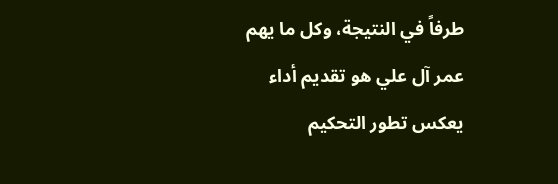طرفاً في النتيجة، وكل ما يهم عمر آل علي هو تقديم أداء يعكس تطور التحكيم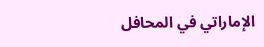الإماراتي في المحافل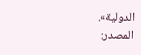الدولية».
المصدر: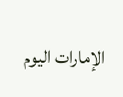الإمارات اليوم